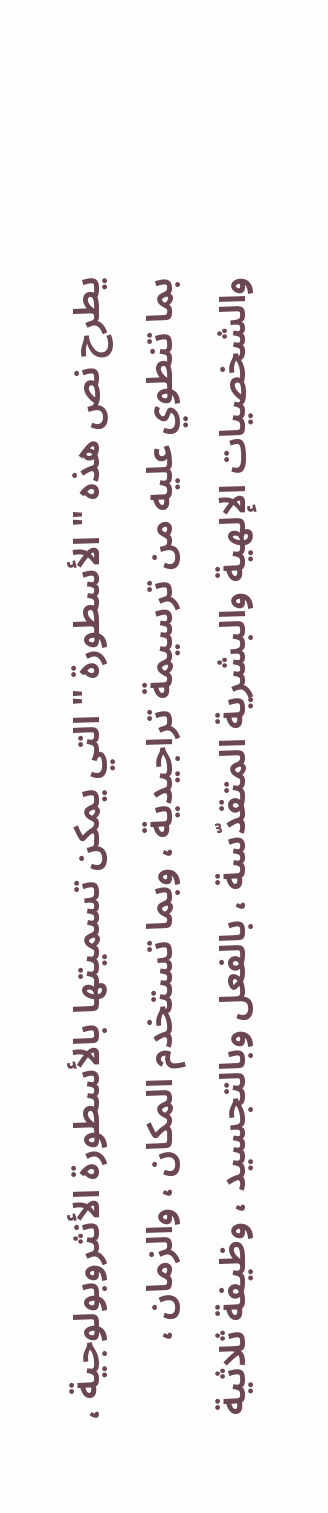يطرح نص هذه " الأسطورة " التي يمكن تسميتها بالأسطورة الأنثروبولوجية ، بما تنطوي عليه من ترسيمة تراجيدية ، وبما تستخدم المكان ، والزمان ، والشخصيات الإلهية والبشرية المتقدّسة ، بالفعل وبالتجسيد ، وظيفة ثلاثية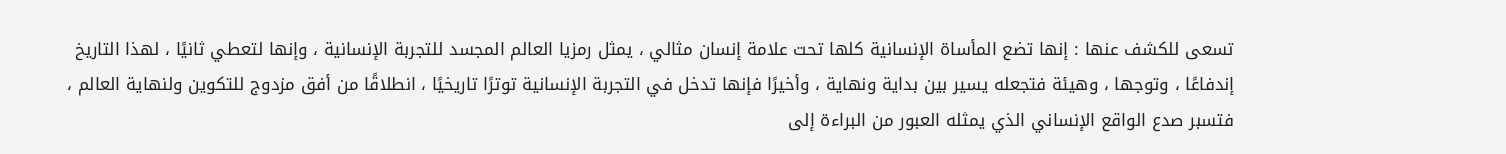تسعى للكشف عنها : إنها تضع المأساة الإنسانية كلها تحت علامة إنسان مثالي ، يمثل رمزيا العالم المجسد للتجربة الإنسانية ، وإنها لتعطي ثانيًا ، لهذا التاريخ إندفاعًا ، وتوجها ، وهيئة فتجعله يسير بين بداية ونهاية ، وأخيرًا فإنها تدخل في التجربة الإنسانية توترًا تاريخيًا ، انطلاقًا من أفق مزدوج للتكوين ولنهاية العالم ، فتسبر صدع الواقع الإنساني الذي يمثله العبور من البراءة إلى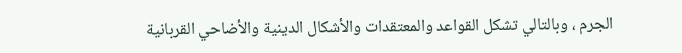الجرم ، وبالتالي تشكل القواعد والمعتقدات والأشكال الدينية والأضاحي القربانية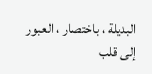البديلة ، باختصار ، العبور إلى قلب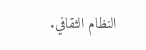النظام الثقافي.